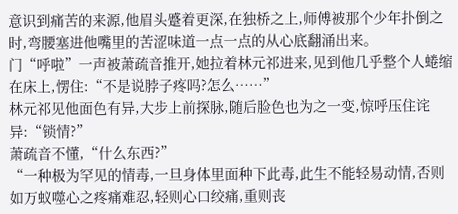意识到痛苦的来源,他眉头蹙着更深,在独桥之上,师傅被那个少年扑倒之时,弯腰塞进他嘴里的苦涩味道一点一点的从心底翻涌出来。
门“呼啦”一声被萧疏音推开,她拉着林元祁进来,见到他几乎整个人蜷缩在床上,愣住:“不是说脖子疼吗?怎么……”
林元祁见他面色有异,大步上前探脉,随后脸色也为之一变,惊呼压住诧异:“锁情?”
萧疏音不懂,“什么东西?”
“一种极为罕见的情毒,一旦身体里面种下此毒,此生不能轻易动情,否则如万蚁噬心之疼痛难忍,轻则心口绞痛,重则丧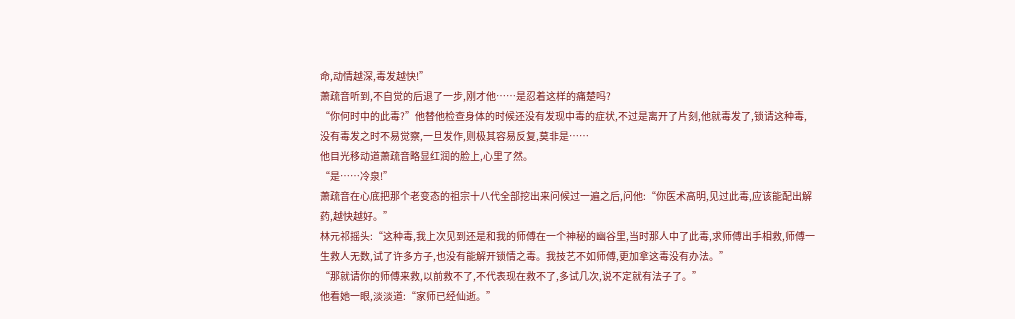命,动情越深,毒发越快!”
萧疏音听到,不自觉的后退了一步,刚才他……是忍着这样的痛楚吗?
“你何时中的此毒?”他替他检查身体的时候还没有发现中毒的症状,不过是离开了片刻,他就毒发了,锁请这种毒,没有毒发之时不易觉察,一旦发作,则极其容易反复,莫非是……
他目光移动道萧疏音略显红润的脸上,心里了然。
“是……冷泉!”
萧疏音在心底把那个老变态的祖宗十八代全部挖出来问候过一遍之后,问他:“你医术高明,见过此毒,应该能配出解药,越快越好。”
林元祁摇头:“这种毒,我上次见到还是和我的师傅在一个神秘的幽谷里,当时那人中了此毒,求师傅出手相救,师傅一生救人无数,试了许多方子,也没有能解开锁情之毒。我技艺不如师傅,更加拿这毒没有办法。”
“那就请你的师傅来救,以前救不了,不代表现在救不了,多试几次,说不定就有法子了。”
他看她一眼,淡淡道:“家师已经仙逝。”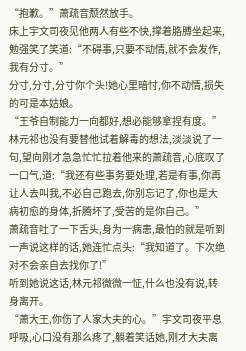“抱歉。”萧疏音颓然放手。
床上宇文司夜见他两人有些不快,撑着胳膊坐起来,勉强笑了笑道:“不碍事,只要不动情,就不会发作,我有分寸。”
分寸,分寸,分寸你个头!她心里暗忖,你不动情,损失的可是本姑娘。
“王爷自制能力一向都好,想必能够拿捏有度。”林元祁也没有要替他试着解毒的想法,淡淡说了一句,望向刚才急急忙忙拉着他来的萧疏音,心底叹了一口气,道:“我还有些事务要处理,若是有事,你再让人去叫我,不必自己跑去,你别忘记了,你也是大病初愈的身体,折腾坏了,受苦的是你自己。”
萧疏音吐了一下舌头,身为一病患,最怕的就是听到一声说这样的话,她连忙点头:“我知道了。下次绝对不会亲自去找你了!”
听到她说这话,林元祁微微一怔,什么也没有说,转身离开。
“萧大王,你伤了人家大夫的心。”宇文司夜平息呼吸,心口没有那么疼了,躺着笑话她,刚才大夫离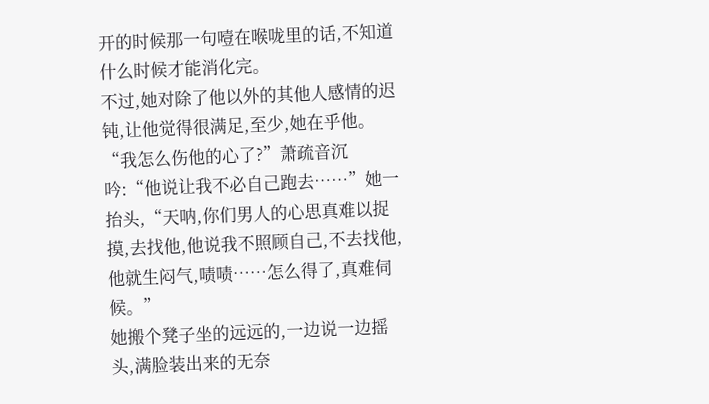开的时候那一句噎在喉咙里的话,不知道什么时候才能消化完。
不过,她对除了他以外的其他人感情的迟钝,让他觉得很满足,至少,她在乎他。
“我怎么伤他的心了?”萧疏音沉吟:“他说让我不必自己跑去……”她一抬头,“天呐,你们男人的心思真难以捉摸,去找他,他说我不照顾自己,不去找他,他就生闷气,啧啧……怎么得了,真难伺候。”
她搬个凳子坐的远远的,一边说一边摇头,满脸装出来的无奈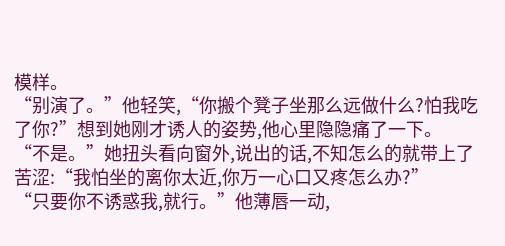模样。
“别演了。”他轻笑,“你搬个凳子坐那么远做什么?怕我吃了你?”想到她刚才诱人的姿势,他心里隐隐痛了一下。
“不是。”她扭头看向窗外,说出的话,不知怎么的就带上了苦涩:“我怕坐的离你太近,你万一心口又疼怎么办?”
“只要你不诱惑我,就行。”他薄唇一动,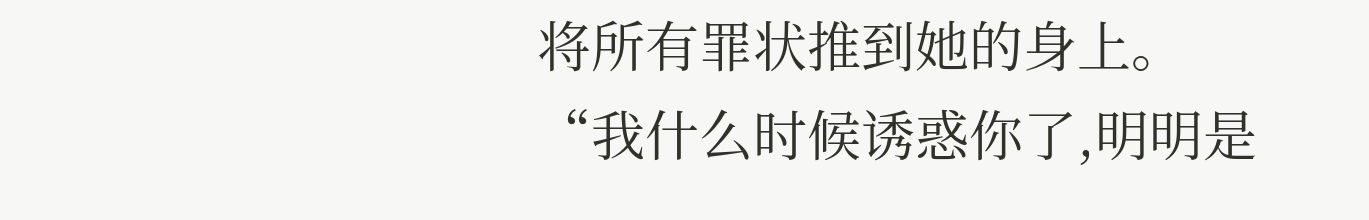将所有罪状推到她的身上。
“我什么时候诱惑你了,明明是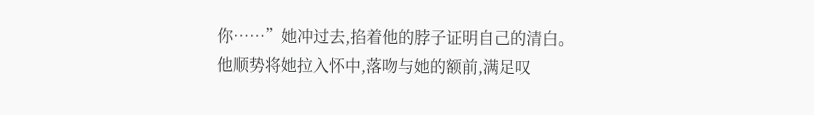你……”她冲过去,掐着他的脖子证明自己的清白。
他顺势将她拉入怀中,落吻与她的额前,满足叹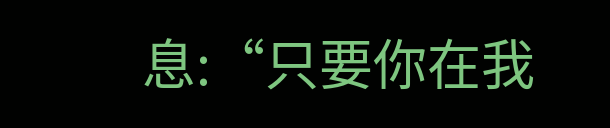息:“只要你在我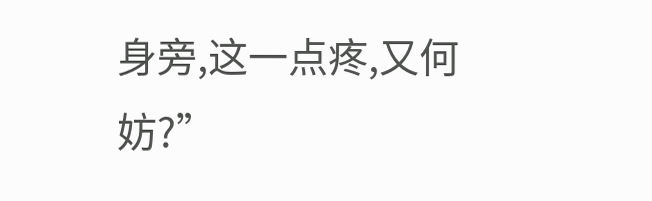身旁,这一点疼,又何妨?”